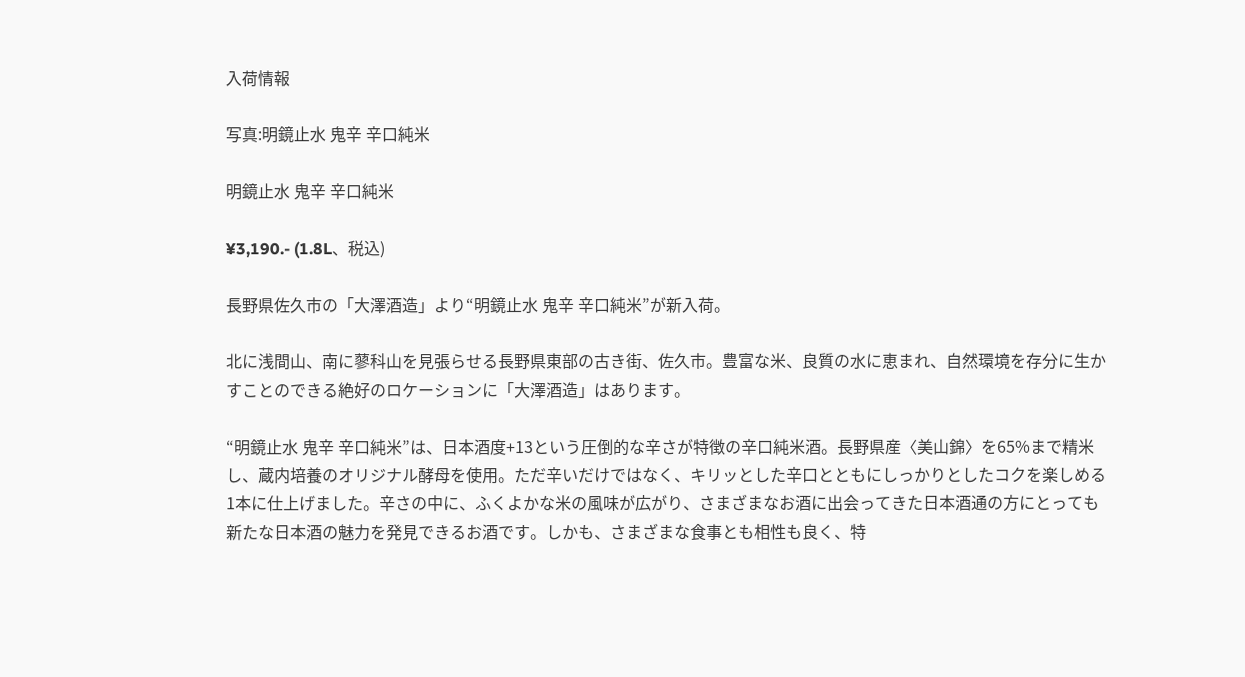入荷情報

写真:明鏡止水 鬼辛 辛口純米

明鏡止水 鬼辛 辛口純米

¥3,190.- (1.8L、税込)

長野県佐久市の「大澤酒造」より“明鏡止水 鬼辛 辛口純米”が新入荷。

北に浅間山、南に蓼科山を見張らせる長野県東部の古き街、佐久市。豊富な米、良質の水に恵まれ、自然環境を存分に生かすことのできる絶好のロケーションに「大澤酒造」はあります。

“明鏡止水 鬼辛 辛口純米”は、日本酒度+13という圧倒的な辛さが特徴の辛口純米酒。長野県産〈美山錦〉を65%まで精米し、蔵内培養のオリジナル酵母を使用。ただ辛いだけではなく、キリッとした辛口とともにしっかりとしたコクを楽しめる1本に仕上げました。辛さの中に、ふくよかな米の風味が広がり、さまざまなお酒に出会ってきた日本酒通の方にとっても新たな日本酒の魅力を発見できるお酒です。しかも、さまざまな食事とも相性も良く、特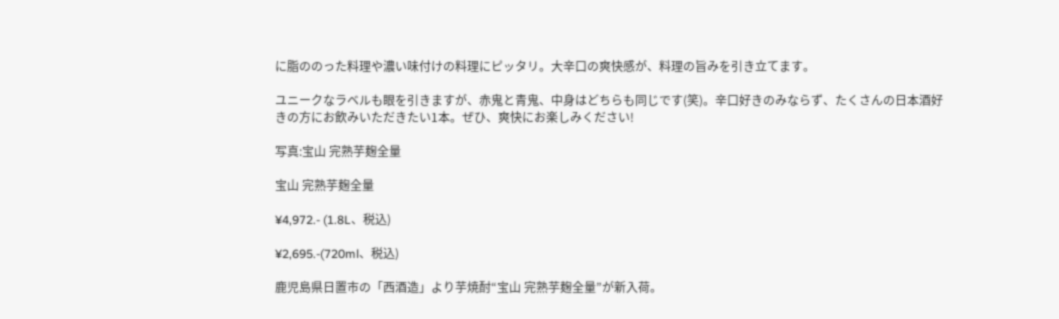に脂ののった料理や濃い味付けの料理にピッタリ。大辛口の爽快感が、料理の旨みを引き立てます。

ユニークなラベルも眼を引きますが、赤鬼と青鬼、中身はどちらも同じです(笑)。辛口好きのみならず、たくさんの日本酒好きの方にお飲みいただきたい1本。ぜひ、爽快にお楽しみください!

写真:宝山 完熟芋麹全量

宝山 完熟芋麹全量

¥4,972.- (1.8L、税込)

¥2,695.-(720ml、税込)

鹿児島県日置市の「西酒造」より芋焼酎“宝山 完熟芋麹全量”が新入荷。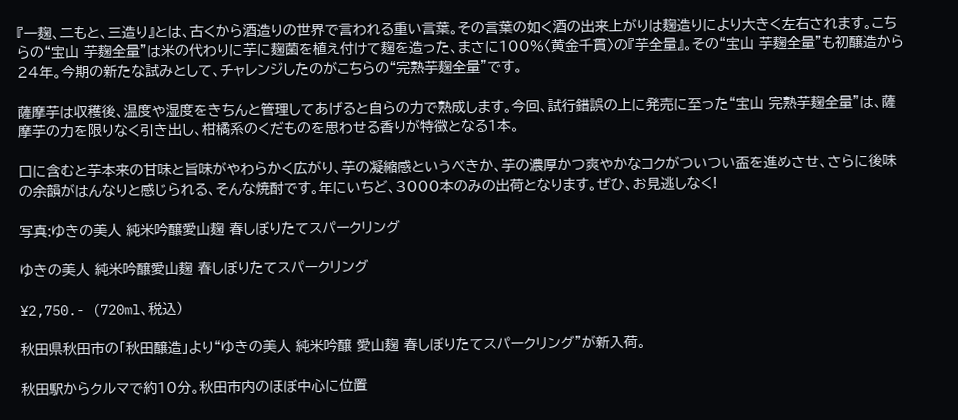『一麹、二もと、三造り』とは、古くから酒造りの世界で言われる重い言葉。その言葉の如く酒の出来上がりは麹造りにより大きく左右されます。こちらの“宝山 芋麹全量”は米の代わりに芋に麹菌を植え付けて麹を造った、まさに100%〈黄金千貫〉の『芋全量』。その“宝山 芋麹全量”も初醸造から24年。今期の新たな試みとして、チャレンジしたのがこちらの“完熟芋麹全量”です。

薩摩芋は収穫後、温度や湿度をきちんと管理してあげると自らの力で熟成します。今回、試行錯誤の上に発売に至った“宝山 完熟芋麹全量”は、薩摩芋の力を限りなく引き出し、柑橘系のくだものを思わせる香りが特徴となる1本。

口に含むと芋本来の甘味と旨味がやわらかく広がり、芋の凝縮感というべきか、芋の濃厚かつ爽やかなコクがついつい盃を進めさせ、さらに後味の余韻がはんなりと感じられる、そんな焼酎です。年にいちど、3000本のみの出荷となります。ぜひ、お見逃しなく!

写真:ゆきの美人 純米吟醸愛山麹 春しぼりたてスパークリング

ゆきの美人 純米吟醸愛山麹 春しぼりたてスパークリング

¥2,750.- (720ml、税込)

秋田県秋田市の「秋田醸造」より“ゆきの美人 純米吟醸 愛山麹 春しぼりたてスパークリング”が新入荷。

秋田駅からクルマで約10分。秋田市内のほぼ中心に位置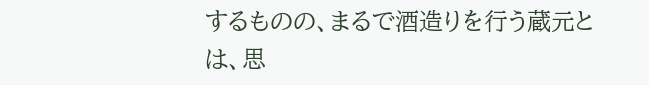するものの、まるで酒造りを行う蔵元とは、思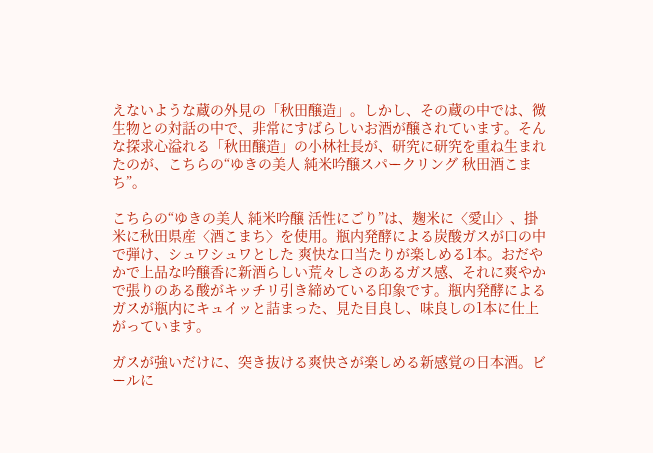えないような蔵の外見の「秋田醸造」。しかし、その蔵の中では、微生物との対話の中で、非常にすばらしいお酒が醸されています。そんな探求心溢れる「秋田醸造」の小林社長が、研究に研究を重ね生まれたのが、こちらの“ゆきの美人 純米吟醸スパークリング 秋田酒こまち”。

こちらの“ゆきの美人 純米吟醸 活性にごり”は、麹米に〈愛山〉、掛米に秋田県産〈酒こまち〉を使用。瓶内発酵による炭酸ガスが口の中で弾け、シュワシュワとした 爽快な口当たりが楽しめる1本。おだやかで上品な吟醸香に新酒らしい荒々しさのあるガス感、それに爽やかで張りのある酸がキッチリ引き締めている印象です。瓶内発酵によるガスが瓶内にキュイッと詰まった、見た目良し、味良しの1本に仕上がっています。

ガスが強いだけに、突き抜ける爽快さが楽しめる新感覚の日本酒。ビールに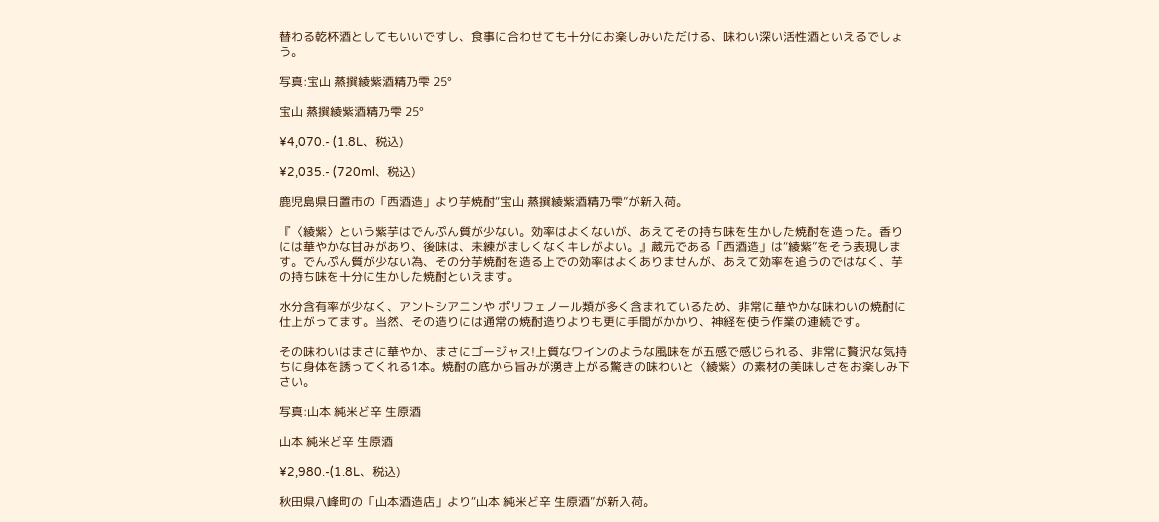替わる乾杯酒としてもいいですし、食事に合わせても十分にお楽しみいただける、味わい深い活性酒といえるでしょう。

写真:宝山 蒸撰綾紫酒精乃雫 25°

宝山 蒸撰綾紫酒精乃雫 25°

¥4,070.- (1.8L、税込)

¥2,035.- (720ml、税込)

鹿児島県日置市の「西酒造」より芋焼酎“宝山 蒸撰綾紫酒精乃雫”が新入荷。

『〈綾紫〉という紫芋はでんぷん質が少ない。効率はよくないが、あえてその持ち味を生かした焼酎を造った。香りには華やかな甘みがあり、後味は、未練がましくなくキレがよい。』蔵元である「西酒造」は“綾紫”をそう表現します。でんぷん質が少ない為、その分芋焼酎を造る上での効率はよくありませんが、あえて効率を追うのではなく、芋の持ち味を十分に生かした焼酎といえます。

水分含有率が少なく、アントシアニンや ポリフェノール類が多く含まれているため、非常に華やかな味わいの焼酎に仕上がってます。当然、その造りには通常の焼酎造りよりも更に手間がかかり、神経を使う作業の連続です。

その味わいはまさに華やか、まさにゴージャス!上質なワインのような風味をが五感で感じられる、非常に贅沢な気持ちに身体を誘ってくれる1本。焼酎の底から旨みが湧き上がる驚きの味わいと〈綾紫〉の素材の美味しさをお楽しみ下さい。

写真:山本 純米ど辛 生原酒

山本 純米ど辛 生原酒

¥2,980.-(1.8L、税込)

秋田県八峰町の「山本酒造店」より“山本 純米ど辛 生原酒”が新入荷。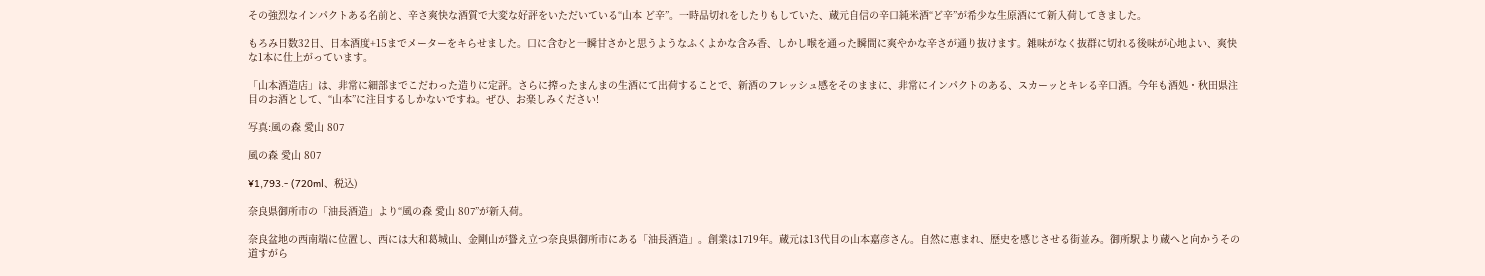その強烈なインパクトある名前と、辛さ爽快な酒質で大変な好評をいただいている“山本 ど辛”。一時品切れをしたりもしていた、蔵元自信の辛口純米酒“ど辛”が希少な生原酒にて新入荷してきました。

もろみ日数32日、日本酒度+15までメーターをキらせました。口に含むと一瞬甘さかと思うようなふくよかな含み香、しかし喉を通った瞬間に爽やかな辛さが通り抜けます。雑味がなく抜群に切れる後味が心地よい、爽快な1本に仕上がっています。

「山本酒造店」は、非常に細部までこだわった造りに定評。さらに搾ったまんまの生酒にて出荷することで、新酒のフレッシュ感をそのままに、非常にインパクトのある、スカーッとキレる辛口酒。今年も酒処・秋田県注目のお酒として、“山本”に注目するしかないですね。ぜひ、お楽しみください!

写真:風の森 愛山 807

風の森 愛山 807

¥1,793.- (720ml、税込)

奈良県御所市の「油長酒造」より“風の森 愛山 807”が新入荷。

奈良盆地の西南端に位置し、西には大和葛城山、金剛山が聳え立つ奈良県御所市にある「油長酒造」。創業は1719年。蔵元は13代目の山本嘉彦さん。自然に恵まれ、歴史を感じさせる街並み。御所駅より蔵へと向かうその道すがら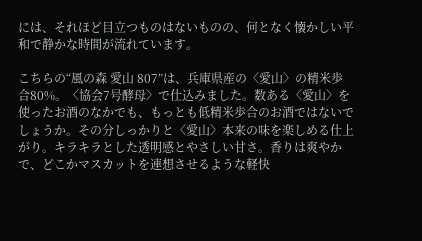には、それほど目立つものはないものの、何となく懐かしい平和で静かな時間が流れています。

こちらの“風の森 愛山 807”は、兵庫県産の〈愛山〉の精米歩合80%。〈協会7号酵母〉で仕込みました。数ある〈愛山〉を使ったお酒のなかでも、もっとも低精米歩合のお酒ではないでしょうか。その分しっかりと〈愛山〉本来の味を楽しめる仕上がり。キラキラとした透明感とやさしい甘さ。香りは爽やかで、どこかマスカットを連想させるような軽快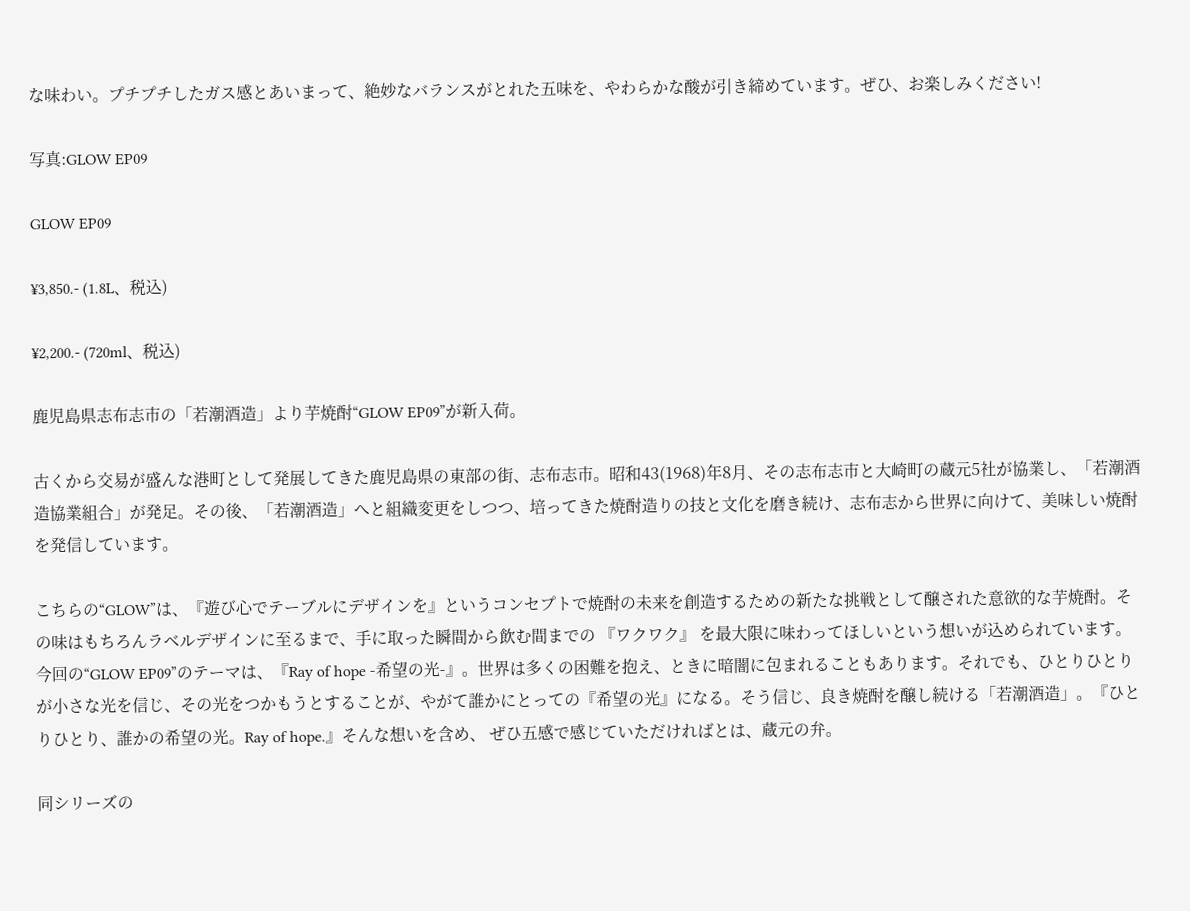な味わい。プチプチしたガス感とあいまって、絶妙なバランスがとれた五味を、やわらかな酸が引き締めています。ぜひ、お楽しみください!

写真:GLOW EP09

GLOW EP09

¥3,850.- (1.8L、税込)

¥2,200.- (720ml、税込)

鹿児島県志布志市の「若潮酒造」より芋焼酎“GLOW EP09”が新入荷。

古くから交易が盛んな港町として発展してきた鹿児島県の東部の街、志布志市。昭和43(1968)年8月、その志布志市と大崎町の蔵元5社が協業し、「若潮酒造協業組合」が発足。その後、「若潮酒造」へと組織変更をしつつ、培ってきた焼酎造りの技と文化を磨き続け、志布志から世界に向けて、美味しい焼酎を発信しています。

こちらの“GLOW”は、『遊び心でテーブルにデザインを』というコンセプトで焼酎の未来を創造するための新たな挑戦として醸された意欲的な芋焼酎。その味はもちろんラベルデザインに至るまで、手に取った瞬間から飲む間までの 『ワクワク』 を最大限に味わってほしいという想いが込められています。今回の“GLOW EP09”のテーマは、『Ray of hope -希望の光-』。世界は多くの困難を抱え、ときに暗闇に包まれることもあります。それでも、ひとりひとりが小さな光を信じ、その光をつかもうとすることが、やがて誰かにとっての『希望の光』になる。そう信じ、良き焼酎を醸し続ける「若潮酒造」。『ひとりひとり、誰かの希望の光。Ray of hope.』そんな想いを含め、 ぜひ五感で感じていただければとは、蔵元の弁。

同シリーズの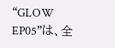“GLOW EP05”は、全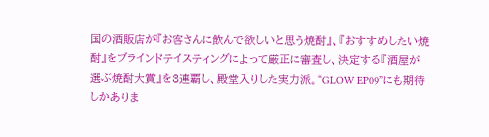国の酒販店が『お客さんに飲んで欲しいと思う焼酎』、『おすすめしたい焼酎』をブラインドテイスティングによって厳正に審査し、決定する『酒屋が選ぶ焼酎大賞』を3連覇し、殿堂入りした実力派。“GLOW EP09”にも期待しかありま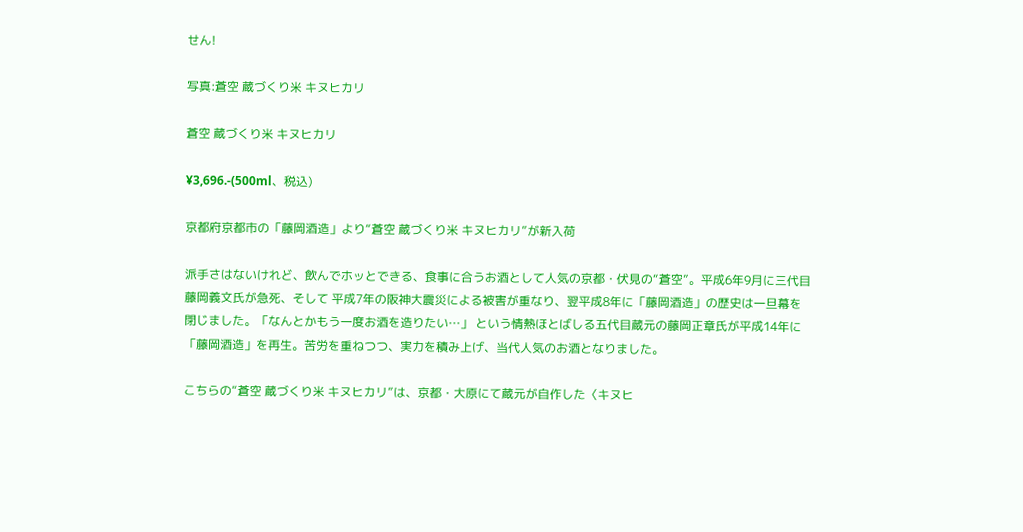せん!

写真:蒼空 蔵づくり米 キヌヒカリ

蒼空 蔵づくり米 キヌヒカリ

¥3,696.-(500ml、税込)

京都府京都市の「藤岡酒造」より“蒼空 蔵づくり米 キヌヒカリ”が新入荷

派手さはないけれど、飲んでホッとできる、食事に合うお酒として人気の京都・伏見の“蒼空”。平成6年9月に三代目藤岡義文氏が急死、そして 平成7年の阪神大震災による被害が重なり、翌平成8年に「藤岡酒造」の歴史は一旦幕を 閉じました。「なんとかもう一度お酒を造りたい…」 という情熱ほとばしる五代目蔵元の藤岡正章氏が平成14年に「藤岡酒造」を再生。苦労を重ねつつ、実力を積み上げ、当代人気のお酒となりました。

こちらの“蒼空 蔵づくり米 キヌヒカリ”は、京都・大原にて蔵元が自作した〈キヌヒ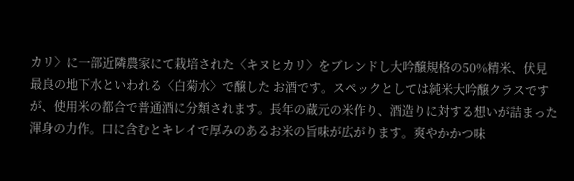カリ〉に一部近隣農家にて栽培された〈キヌヒカリ〉をブレンドし大吟醸規格の50%精米、伏見最良の地下水といわれる〈白菊水〉で醸した お酒です。スペックとしては純米大吟醸クラスですが、使用米の都合で普通酒に分類されます。長年の蔵元の米作り、酒造りに対する想いが詰まった渾身の力作。口に含むとキレイで厚みのあるお米の旨味が広がります。爽やかかつ味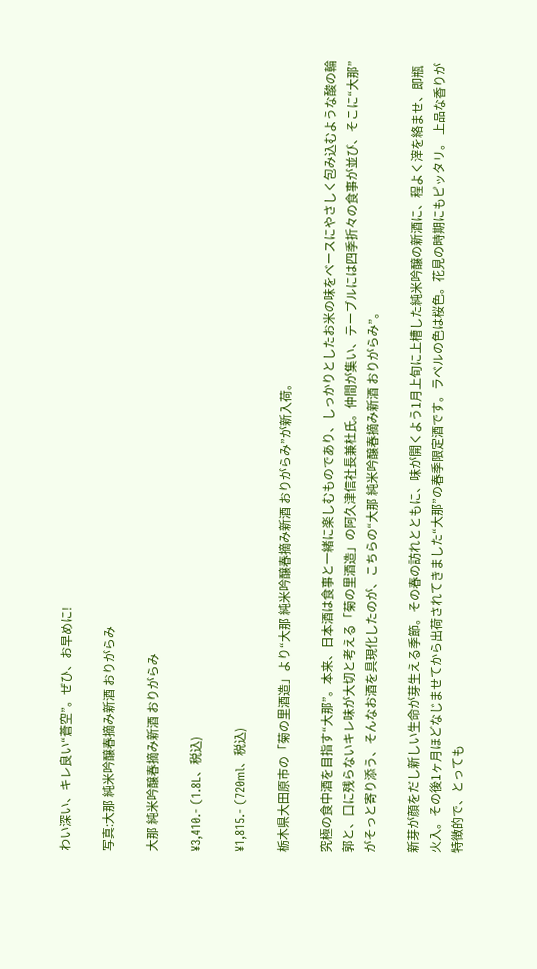わい深い、キレ良い“蒼空”。ぜひ、お早めに!

写真:大那 純米吟醸春摘み新酒 おりがらみ

大那 純米吟醸春摘み新酒 おりがらみ

¥3,410.- (1.8L、税込)

¥1,815.- (720ml、税込)

栃木県大田原市の「菊の里酒造」より“大那 純米吟醸春摘み新酒 おりがらみ”が新入荷。

究極の食中酒を目指す“大那”。本来、日本酒は食事と一緒に楽しむものであり、しっかりとしたお米の味をベースにやさしく包み込むような酸の輪郭と、口に残らないキレ味が大切と考える「菊の里酒造」の阿久津信社長兼杜氏。仲間が集い、テーブルには四季折々の食事が並び、そこに“大那”がそっと寄り添う、そんなお酒を具現化したのが、こちらの“大那 純米吟醸春摘み新酒 おりがらみ”。

新芽が顔をだし新しい生命が芽生える季節。その春の訪れとともに、味が開くよう1月上旬に上槽した純米吟醸の新酒に、程よく滓を絡ませ、即瓶火入。その後1ヶ月ほどなじませてから出荷されてきました“大那”の春季限定酒です。ラベルの色は桜色。花見の時期にもピッタリ。 上品な香りが特徴的で、とっても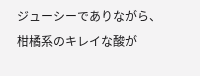ジューシーでありながら、柑橘系のキレイな酸が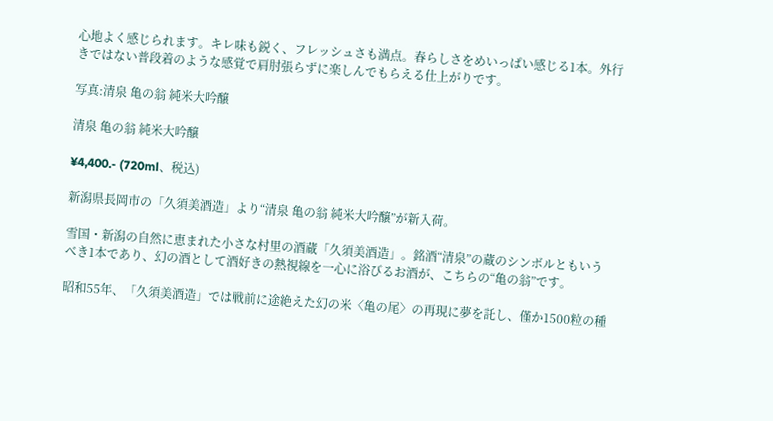心地よく感じられます。キレ味も鋭く、フレッシュさも満点。春らしさをめいっぱい感じる1本。外行きではない普段着のような感覚で肩肘張らずに楽しんでもらえる仕上がりです。

写真:清泉 亀の翁 純米大吟醸

清泉 亀の翁 純米大吟醸

¥4,400.- (720ml、税込)

新潟県長岡市の「久須美酒造」より“清泉 亀の翁 純米大吟醸”が新入荷。

雪国・新潟の自然に恵まれた小さな村里の酒蔵「久須美酒造」。銘酒“清泉”の蔵のシンボルともいうべき1本であり、幻の酒として酒好きの熱視線を一心に浴びるお酒が、こちらの“亀の翁”です。

昭和55年、「久須美酒造」では戦前に途絶えた幻の米〈亀の尾〉の再現に夢を託し、僅か1500粒の種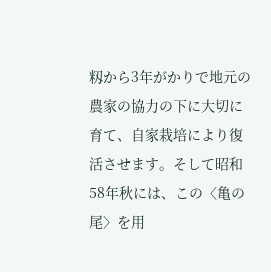籾から3年がかりで地元の農家の協力の下に大切に育て、自家栽培により復活させます。そして昭和58年秋には、この〈亀の尾〉を用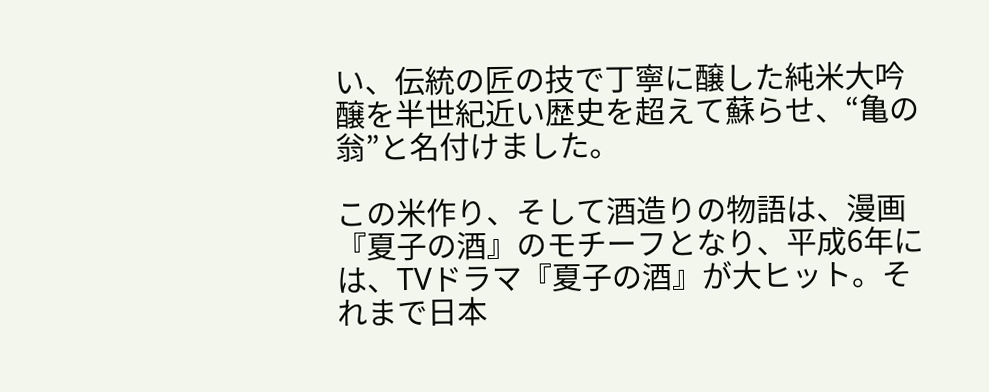い、伝統の匠の技で丁寧に醸した純米大吟醸を半世紀近い歴史を超えて蘇らせ、“亀の翁”と名付けました。

この米作り、そして酒造りの物語は、漫画『夏子の酒』のモチーフとなり、平成6年には、TVドラマ『夏子の酒』が大ヒット。それまで日本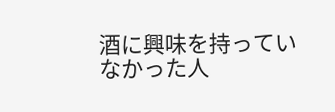酒に興味を持っていなかった人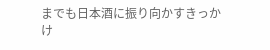までも日本酒に振り向かすきっかけ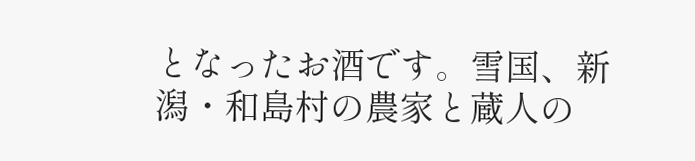となったお酒です。雪国、新潟・和島村の農家と蔵人の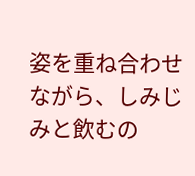姿を重ね合わせながら、しみじみと飲むの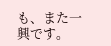も、また一興です。